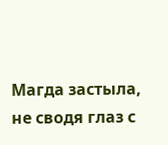Магда застыла, не сводя глаз с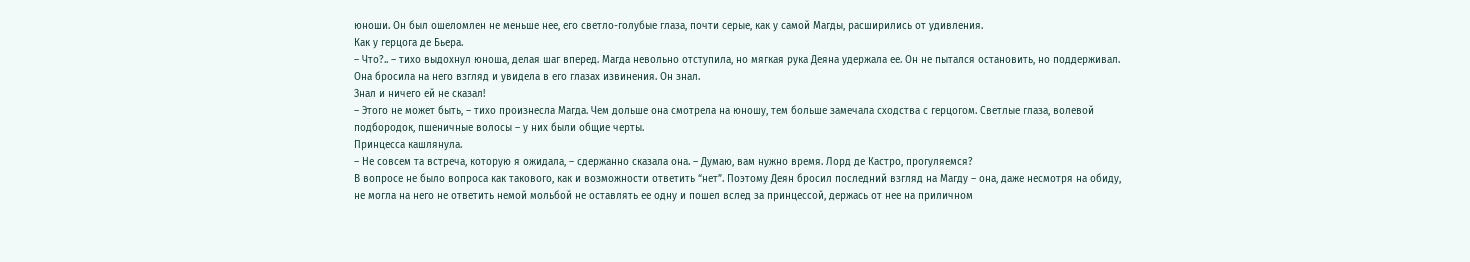юноши. Он был ошеломлен не меньше нее, его светло-голубые глаза, почти серые, как у самой Магды, расширились от удивления.
Как у герцога де Бьера.
– Что?.. – тихо выдохнул юноша, делая шаг вперед. Магда невольно отступила, но мягкая рука Деяна удержала ее. Он не пытался остановить, но поддерживал.
Она бросила на него взгляд и увидела в его глазах извинения. Он знал.
Знал и ничего ей не сказал!
– Этого не может быть, – тихо произнесла Магда. Чем дольше она смотрела на юношу, тем больше замечала сходства с герцогом. Светлые глаза, волевой подбородок, пшеничные волосы – у них были общие черты.
Принцесса кашлянула.
– Не совсем та встреча, которую я ожидала, – сдержанно сказала она. – Думаю, вам нужно время. Лорд де Кастро, прогуляемся?
В вопросе не было вопроса как такового, как и возможности ответить “нет”. Поэтому Деян бросил последний взгляд на Магду – она, даже несмотря на обиду, не могла на него не ответить немой мольбой не оставлять ее одну и пошел вслед за принцессой, держась от нее на приличном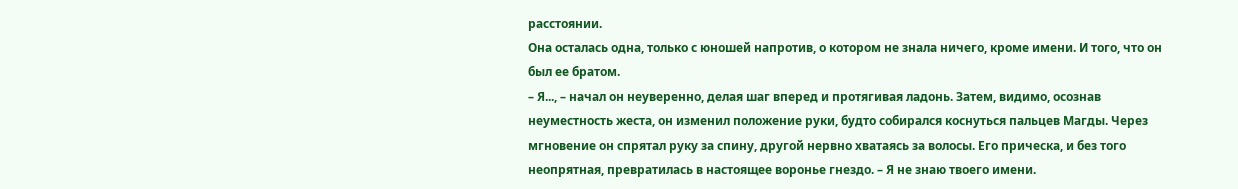расстоянии.
Она осталась одна, только с юношей напротив, о котором не знала ничего, кроме имени. И того, что он был ее братом.
– Я..., – начал он неуверенно, делая шаг вперед и протягивая ладонь. Затем, видимо, осознав неуместность жеста, он изменил положение руки, будто собирался коснуться пальцев Магды. Через мгновение он спрятал руку за спину, другой нервно хватаясь за волосы. Его прическа, и без того неопрятная, превратилась в настоящее воронье гнездо. – Я не знаю твоего имени.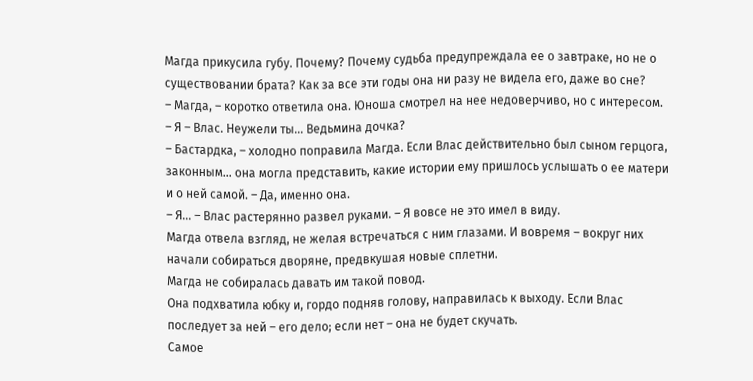Магда прикусила губу. Почему? Почему судьба предупреждала ее о завтраке, но не о существовании брата? Как за все эти годы она ни разу не видела его, даже во сне?
– Магда, – коротко ответила она. Юноша смотрел на нее недоверчиво, но с интересом.
– Я – Влас. Неужели ты... Ведьмина дочка?
– Бастардка, – холодно поправила Магда. Если Влас действительно был сыном герцога, законным... она могла представить, какие истории ему пришлось услышать о ее матери и о ней самой. – Да, именно она.
– Я... – Влас растерянно развел руками. – Я вовсе не это имел в виду.
Магда отвела взгляд, не желая встречаться с ним глазами. И вовремя – вокруг них начали собираться дворяне, предвкушая новые сплетни.
Магда не собиралась давать им такой повод.
Она подхватила юбку и, гордо подняв голову, направилась к выходу. Если Влас последует за ней – его дело; если нет – она не будет скучать.
Самое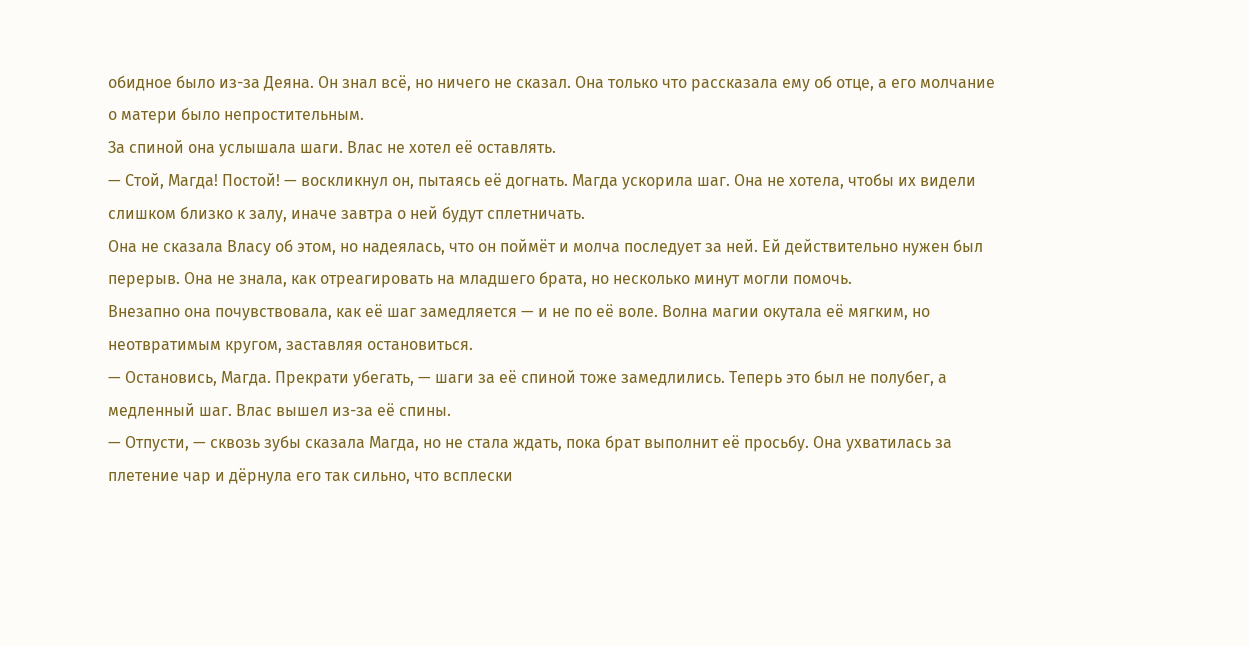обидное было из-за Деяна. Он знал всё, но ничего не сказал. Она только что рассказала ему об отце, а его молчание о матери было непростительным.
За спиной она услышала шаги. Влас не хотел её оставлять.
— Стой, Магда! Постой! — воскликнул он, пытаясь её догнать. Магда ускорила шаг. Она не хотела, чтобы их видели слишком близко к залу, иначе завтра о ней будут сплетничать.
Она не сказала Власу об этом, но надеялась, что он поймёт и молча последует за ней. Ей действительно нужен был перерыв. Она не знала, как отреагировать на младшего брата, но несколько минут могли помочь.
Внезапно она почувствовала, как её шаг замедляется — и не по её воле. Волна магии окутала её мягким, но неотвратимым кругом, заставляя остановиться.
— Остановись, Магда. Прекрати убегать, — шаги за её спиной тоже замедлились. Теперь это был не полубег, а медленный шаг. Влас вышел из-за её спины.
— Отпусти, — сквозь зубы сказала Магда, но не стала ждать, пока брат выполнит её просьбу. Она ухватилась за плетение чар и дёрнула его так сильно, что всплески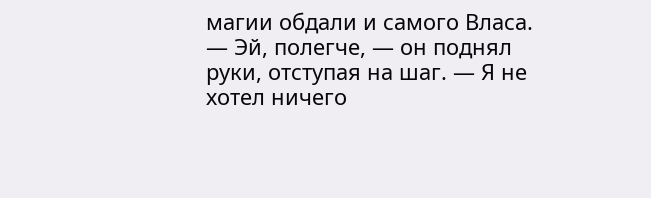магии обдали и самого Власа.
— Эй, полегче, — он поднял руки, отступая на шаг. — Я не хотел ничего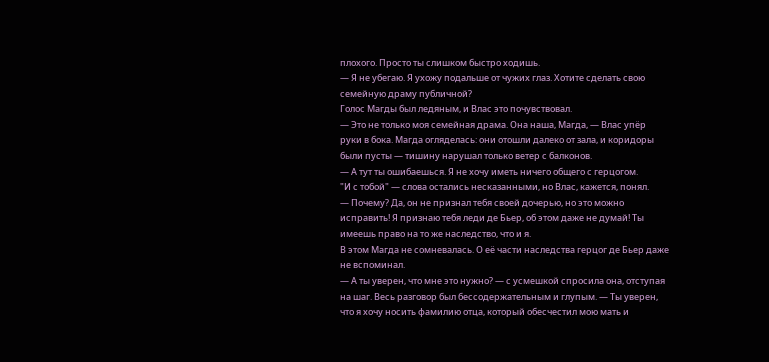плохого. Просто ты слишком быстро ходишь.
— Я не убегаю. Я ухожу подальше от чужих глаз. Хотите сделать свою семейную драму публичной?
Голос Магды был ледяным, и Влас это почувствовал.
— Это не только моя семейная драма. Она наша, Магда, — Влас упёр руки в бока. Магда огляделась: они отошли далеко от зала, и коридоры были пусты — тишину нарушал только ветер с балконов.
— А тут ты ошибаешься. Я не хочу иметь ничего общего с герцогом.
"И с тобой" — слова остались несказанными, но Влас, кажется, понял.
— Почему? Да, он не признал тебя своей дочерью, но это можно исправить! Я признаю тебя леди де Бьер, об этом даже не думай! Ты имеешь право на то же наследство, что и я.
В этом Магда не сомневалась. О её части наследства герцог де Бьер даже не вспоминал.
— А ты уверен, что мне это нужно? — с усмешкой спросила она, отступая на шаг. Весь разговор был бессодержательным и глупым. — Ты уверен, что я хочу носить фамилию отца, который обесчестил мою мать и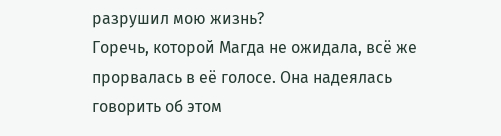разрушил мою жизнь?
Горечь, которой Магда не ожидала, всё же прорвалась в её голосе. Она надеялась говорить об этом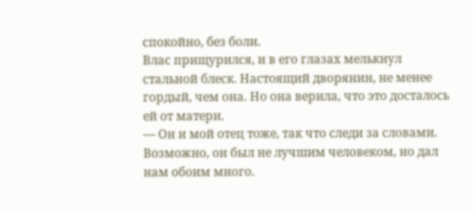спокойно, без боли.
Влас прищурился, и в его глазах мелькнул стальной блеск. Настоящий дворянин, не менее гордый, чем она. Но она верила, что это досталось ей от матери.
— Он и мой отец тоже, так что следи за словами. Возможно, он был не лучшим человеком, но дал нам обоим много.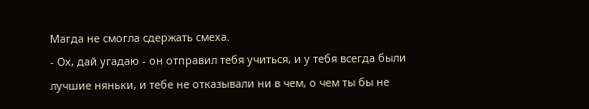Магда не смогла сдержать смеха.
- Ох, дай угадаю - он отправил тебя учиться, и у тебя всегда были лучшие няньки, и тебе не отказывали ни в чем, о чем ты бы не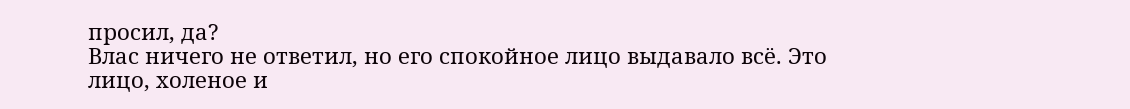просил, да?
Влас ничего не ответил, но его спокойное лицо выдавало всё. Это лицо, холеное и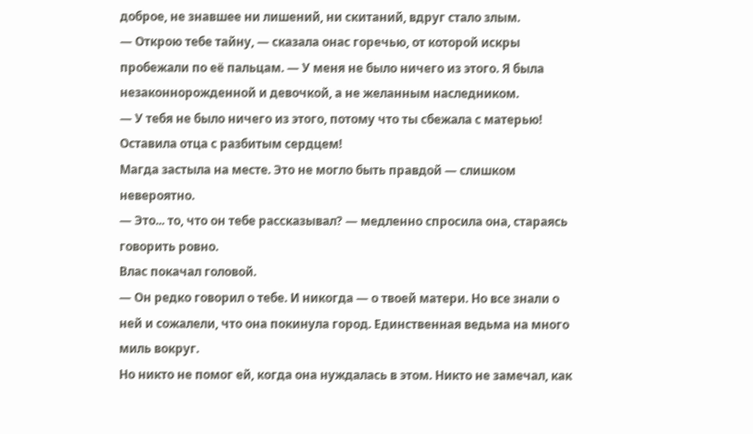доброе, не знавшее ни лишений, ни скитаний, вдруг стало злым.
— Открою тебе тайну, — сказала онас горечью, от которой искры пробежали по её пальцам. — У меня не было ничего из этого. Я была незаконнорожденной и девочкой, а не желанным наследником.
— У тебя не было ничего из этого, потому что ты сбежала с матерью! Оставила отца с разбитым сердцем!
Магда застыла на месте. Это не могло быть правдой — слишком невероятно.
— Это... то, что он тебе рассказывал? — медленно спросила она, стараясь говорить ровно.
Влас покачал головой.
— Он редко говорил о тебе. И никогда — о твоей матери. Но все знали о ней и сожалели, что она покинула город. Единственная ведьма на много миль вокруг.
Но никто не помог ей, когда она нуждалась в этом. Никто не замечал, как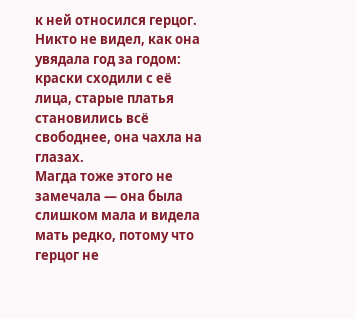к ней относился герцог. Никто не видел, как она увядала год за годом: краски сходили с её лица, старые платья становились всё свободнее, она чахла на глазах.
Магда тоже этого не замечала — она была слишком мала и видела мать редко, потому что герцог не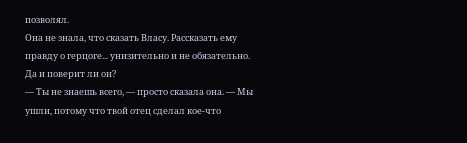позволял.
Она не знала, что сказать Власу. Рассказать ему правду о герцоге... унизительно и не обязательно. Да и поверит ли он?
— Ты не знаешь всего, — просто сказала она. — Мы ушли, потому что твой отец сделал кое-что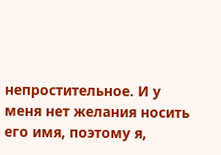непростительное. И у меня нет желания носить его имя, поэтому я,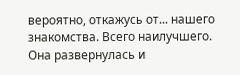вероятно, откажусь от... нашего знакомства. Всего наилучшего.
Она развернулась и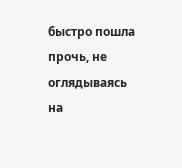быстро пошла прочь, не оглядываясь на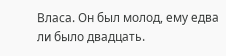Власа. Он был молод, ему едва ли было двадцать.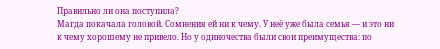Правильно ли она поступила?
Магда покачала головой. Сомнения ей ни к чему. У неё уже была семья — и это ни к чему хорошему не привело. Но у одиночества были свои преимущества: по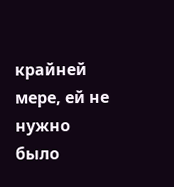крайней мере, ей не нужно было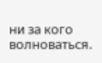ни за кого волноваться.